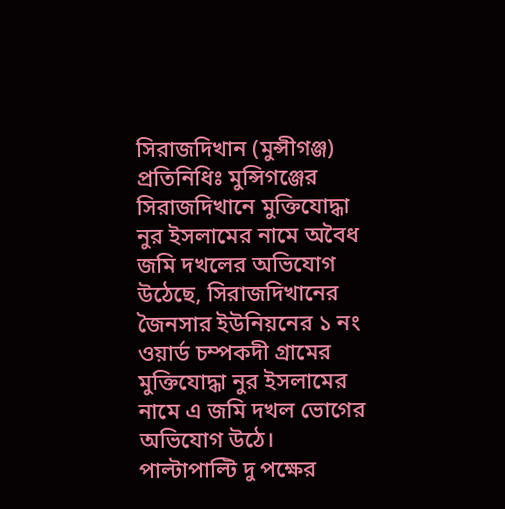সিরাজদিখান (মুন্সীগঞ্জ) প্রতিনিধিঃ মুন্সিগঞ্জের সিরাজদিখানে মুক্তিযোদ্ধা নুর ইসলামের নামে অবৈধ জমি দখলের অভিযোগ উঠেছে, সিরাজদিখানের জৈনসার ইউনিয়নের ১ নং ওয়ার্ড চম্পকদী গ্রামের মুক্তিযোদ্ধা নুর ইসলামের নামে এ জমি দখল ভোগের অভিযোগ উঠে। পাল্টাপাল্টি দু পক্ষের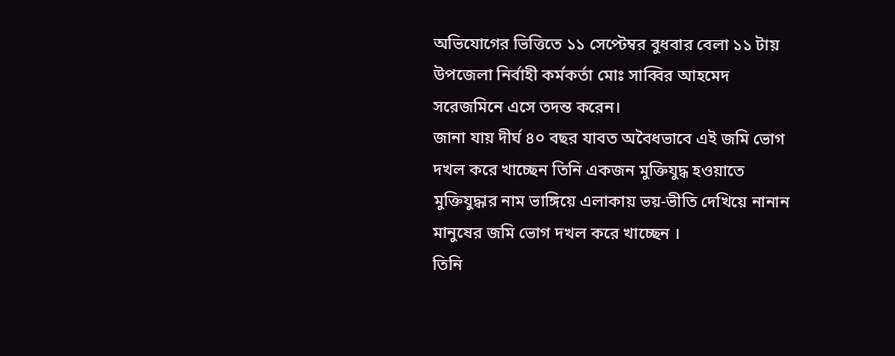অভিযোগের ভিত্তিতে ১১ সেপ্টেম্বর বুধবার বেলা ১১ টায় উপজেলা নির্বাহী কর্মকর্তা মোঃ সাব্বির আহমেদ সরেজমিনে এসে তদন্ত করেন।
জানা যায় দীর্ঘ ৪০ বছর যাবত অবৈধভাবে এই জমি ভোগ দখল করে খাচ্ছেন তিনি একজন মুক্তিযুদ্ধ হওয়াতে মুক্তিযুদ্ধার নাম ভাঙ্গিয়ে এলাকায় ভয়-ভীতি দেখিয়ে নানান মানুষের জমি ভোগ দখল করে খাচ্ছেন ।
তিনি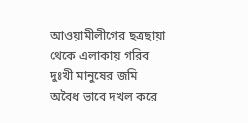আওয়ামীলীগের ছত্রছায়া থেকে এলাকায় গরিব দুঃখী মানুষের জমি অবৈধ ভাবে দখল করে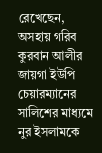রেখেছেন, অসহায় গরিব কুরবান আলীর জায়গা ইউপি চেয়ারম্যানের সালিশের মাধ্যমে নুর ইসলামকে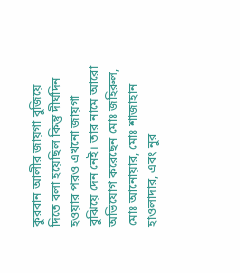কুরবান আলীর জায়গা বুজিয়ে দিতে বলা হয়েছিল কিন্তু দীর্ঘদিন হওয়ার পরও এখনো জায়গা বুঝিয়ে দেন নেই। তার নামে আরো অভিযোগ করেছেন মোঃ জহিরুল, মোঃ আনোয়ার, মোঃ শাজাহান হাওলাদার, এবং নুর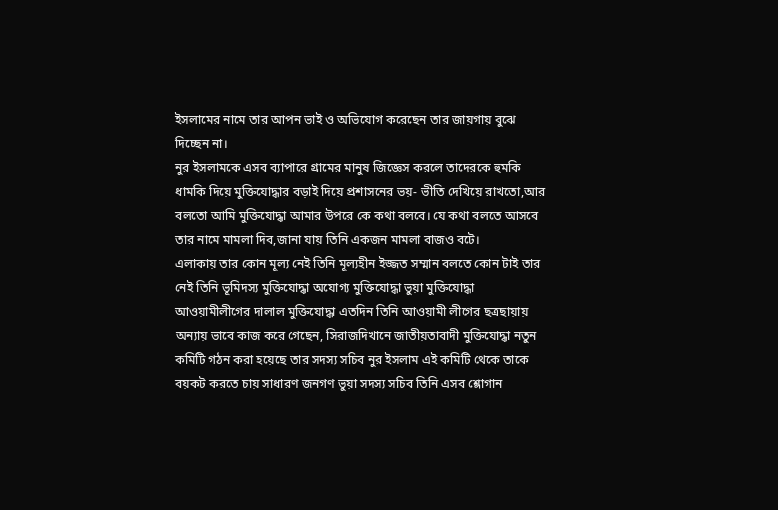ইসলামের নামে তার আপন ভাই ও অভিযোগ করেছেন তার জায়গায় বুঝে দিচ্ছেন না।
নুর ইসলামকে এসব ব্যাপারে গ্রামের মানুষ জিজ্ঞেস করলে তাদেরকে হুমকি ধামকি দিয়ে মুক্তিযোদ্ধার বড়াই দিয়ে প্রশাসনের ভয়- ভীতি দেখিয়ে রাখতো,আর বলতো আমি মুক্তিযোদ্ধা আমার উপরে কে কথা বলবে। যে কথা বলতে আসবে তার নামে মামলা দিব,জানা যায় তিনি একজন মামলা বাজও বটে।
এলাকায় তার কোন মূল্য নেই তিনি মূল্যহীন ইজ্জত সম্মান বলতে কোন টাই তার নেই তিনি ভূমিদস্য মুক্তিযোদ্ধা অযোগ্য মুক্তিযোদ্ধা ভুয়া মুক্তিযোদ্ধা আওয়ামীলীগের দালাল মুক্তিযোদ্ধা এতদিন তিনি আওয়ামী লীগের ছত্রছায়ায় অন্যায় ভাবে কাজ করে গেছেন, সিরাজদিখানে জাতীয়তাবাদী মুক্তিযোদ্ধা নতুন কমিটি গঠন করা হয়েছে তার সদস্য সচিব নুর ইসলাম এই কমিটি থেকে তাকে বয়কট করতে চায় সাধারণ জনগণ ভুয়া সদস্য সচিব তিনি এসব শ্লোগান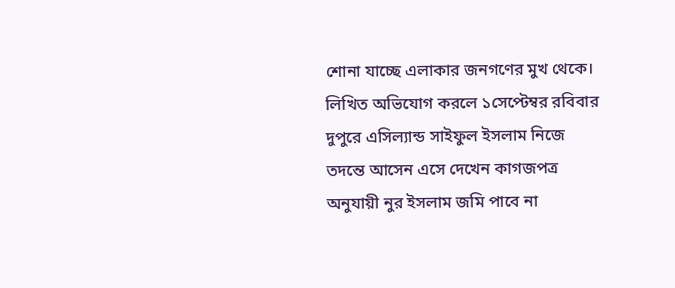শোনা যাচ্ছে এলাকার জনগণের মুখ থেকে।
লিখিত অভিযোগ করলে ১সেপ্টেম্বর রবিবার দুপুরে এসিল্যান্ড সাইফুল ইসলাম নিজে তদন্তে আসেন এসে দেখেন কাগজপত্র অনুযায়ী নুর ইসলাম জমি পাবে না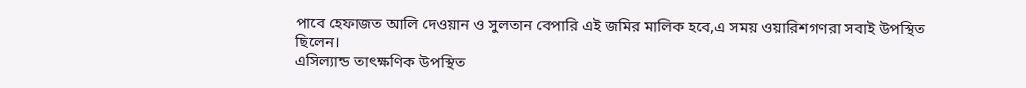পাবে হেফাজত আলি দেওয়ান ও সুলতান বেপারি এই জমির মালিক হবে,এ সময় ওয়ারিশগণরা সবাই উপস্থিত ছিলেন।
এসিল্যান্ড তাৎক্ষণিক উপস্থিত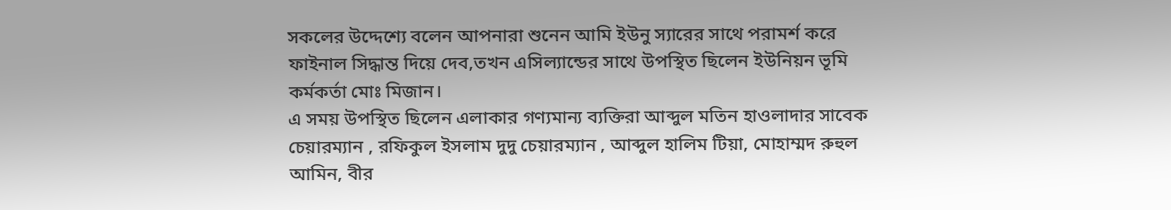সকলের উদ্দেশ্যে বলেন আপনারা শুনেন আমি ইউনু স্যারের সাথে পরামর্শ করে ফাইনাল সিদ্ধান্ত দিয়ে দেব,তখন এসিল্যান্ডের সাথে উপস্থিত ছিলেন ইউনিয়ন ভূমি কর্মকর্তা মোঃ মিজান।
এ সময় উপস্থিত ছিলেন এলাকার গণ্যমান্য ব্যক্তিরা আব্দুল মতিন হাওলাদার সাবেক চেয়ারম্যান , রফিকুল ইসলাম দুদু চেয়ারম্যান , আব্দুল হালিম টিয়া, মোহাম্মদ রুহুল আমিন, বীর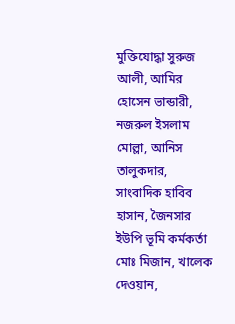মুক্তিযোদ্ধা সুরুজ আলী, আমির হোসেন ভান্ডারী, নজরুল ইসলাম মোল্লা, আনিস তালুকদার, সাংবাদিক হাবিব হাসান, জৈনসার ইউপি ভূমি কর্মকর্তা মোঃ মিজান, খালেক দেওয়ান,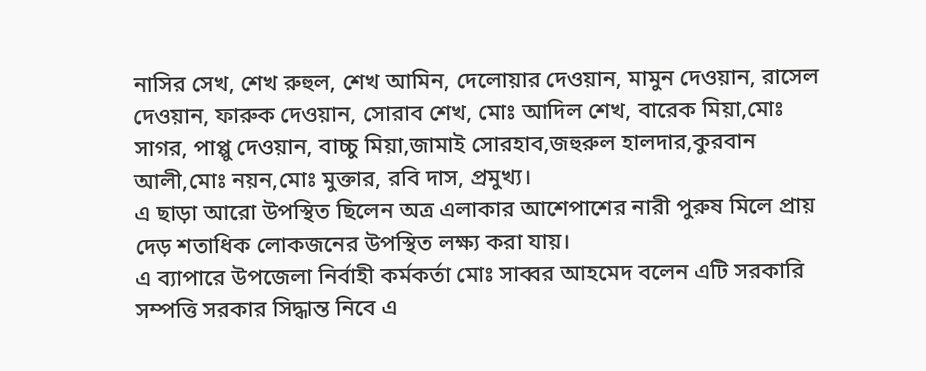নাসির সেখ, শেখ রুহুল, শেখ আমিন, দেলোয়ার দেওয়ান, মামুন দেওয়ান, রাসেল দেওয়ান, ফারুক দেওয়ান, সোরাব শেখ, মোঃ আদিল শেখ, বারেক মিয়া,মোঃ সাগর, পাপ্পু দেওয়ান, বাচ্চু মিয়া,জামাই সোরহাব,জহুরুল হালদার,কুরবান আলী,মোঃ নয়ন,মোঃ মুক্তার, রবি দাস, প্রমুখ্য।
এ ছাড়া আরো উপস্থিত ছিলেন অত্র এলাকার আশেপাশের নারী পুরুষ মিলে প্রায় দেড় শতাধিক লোকজনের উপস্থিত লক্ষ্য করা যায়।
এ ব্যাপারে উপজেলা নির্বাহী কর্মকর্তা মোঃ সাব্বর আহমেদ বলেন এটি সরকারি সম্পত্তি সরকার সিদ্ধান্ত নিবে এ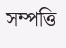সম্পত্তি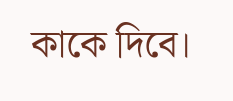কাকে দিবে।